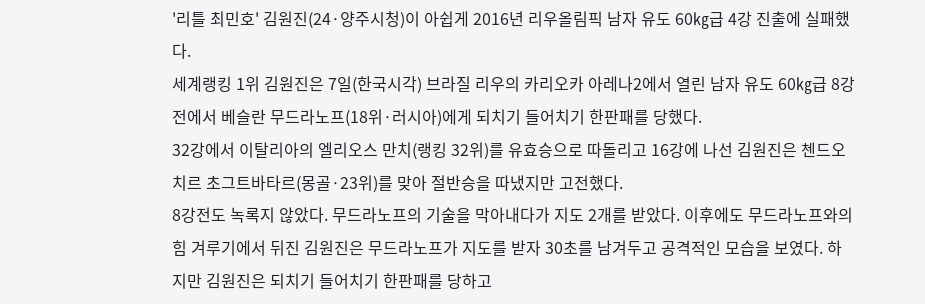'리틀 최민호' 김원진(24·양주시청)이 아쉽게 2016년 리우올림픽 남자 유도 60㎏급 4강 진출에 실패했다.
세계랭킹 1위 김원진은 7일(한국시각) 브라질 리우의 카리오카 아레나2에서 열린 남자 유도 60㎏급 8강전에서 베슬란 무드라노프(18위·러시아)에게 되치기 들어치기 한판패를 당했다.
32강에서 이탈리아의 엘리오스 만치(랭킹 32위)를 유효승으로 따돌리고 16강에 나선 김원진은 첸드오치르 초그트바타르(몽골·23위)를 맞아 절반승을 따냈지만 고전했다.
8강전도 녹록지 않았다. 무드라노프의 기술을 막아내다가 지도 2개를 받았다. 이후에도 무드라노프와의 힘 겨루기에서 뒤진 김원진은 무드라노프가 지도를 받자 30초를 남겨두고 공격적인 모습을 보였다. 하지만 김원진은 되치기 들어치기 한판패를 당하고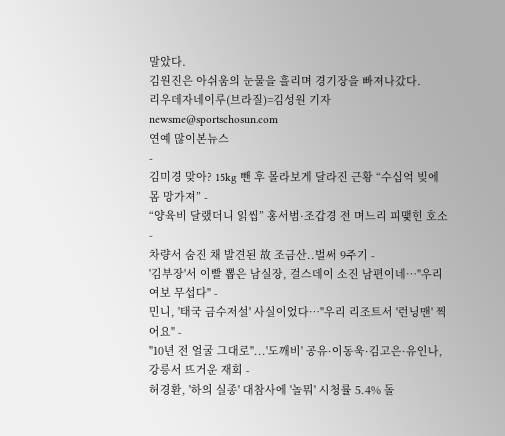말았다.
김원진은 아쉬움의 눈물을 흘리며 경기장을 빠져나갔다.
리우데자네이루(브라질)=김성원 기자 newsme@sportschosun.com
연예 많이본뉴스
-
김미경 맞아? 15kg 뺀 후 몰라보게 달라진 근황 “수십억 빚에 몸 망가져” -
“양육비 달랬더니 읽씹” 홍서범·조갑경 전 며느리 피맺힌 호소 -
차량서 숨진 채 발견된 故 조금산..벌써 9주기 -
'김부장'서 이빨 뽑은 남실장, 걸스데이 소진 남편이네…"우리 여보 무섭다" -
민니, '태국 금수저설' 사실이었다…"우리 리조트서 '런닝맨' 찍어요" -
"10년 전 얼굴 그대로"...'도깨비' 공유·이동욱·김고은·유인나, 강릉서 뜨거운 재회 -
허경환, '하의 실종' 대참사에 '놀뭐' 시청률 5.4% 돌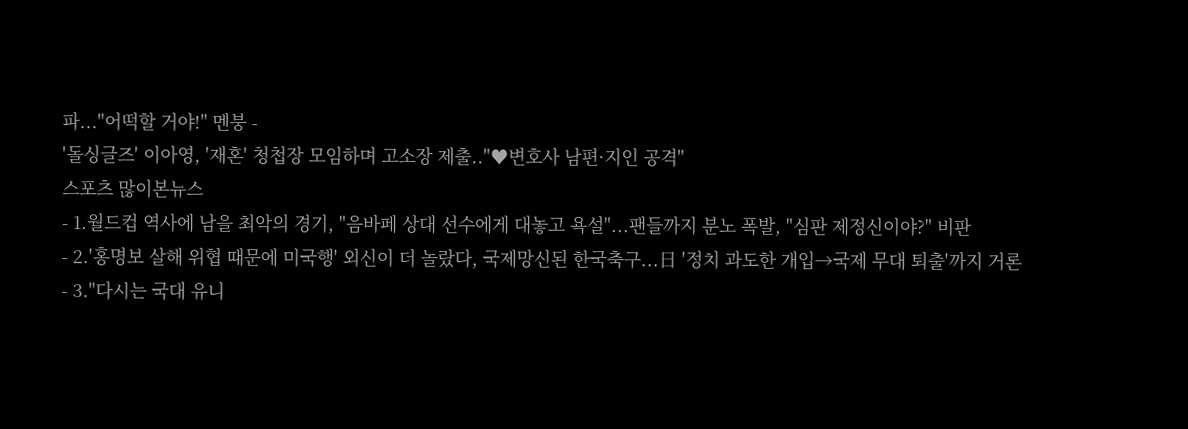파..."어떡할 거야!" 멘붕 -
'돌싱글즈' 이아영, '재혼' 청첩장 모임하며 고소장 제출.."♥변호사 남편·지인 공격"
스포츠 많이본뉴스
- 1.월드컵 역사에 남을 최악의 경기, "음바페 상대 선수에게 대놓고 욕설"...팬들까지 분노 폭발, "심판 제정신이야?" 비판
- 2.'홍명보 살해 위협 때문에 미국행' 외신이 더 놀랐다, 국제망신된 한국축구...日 '정치 과도한 개입→국제 무대 퇴출'까지 거론
- 3."다시는 국대 유니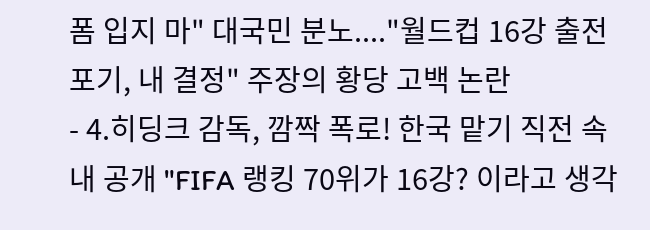폼 입지 마" 대국민 분노...."월드컵 16강 출전 포기, 내 결정" 주장의 황당 고백 논란
- 4.히딩크 감독, 깜짝 폭로! 한국 맡기 직전 속내 공개 "FIFA 랭킹 70위가 16강? 이라고 생각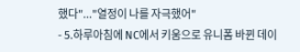했다"..."열정이 나를 자극했어"
- 5.하루아침에 NC에서 키움으로 유니폼 바뀐 데이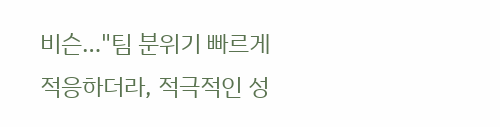비슨…"팀 분위기 빠르게 적응하더라, 적극적인 성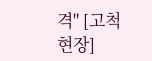격" [고척 현장]